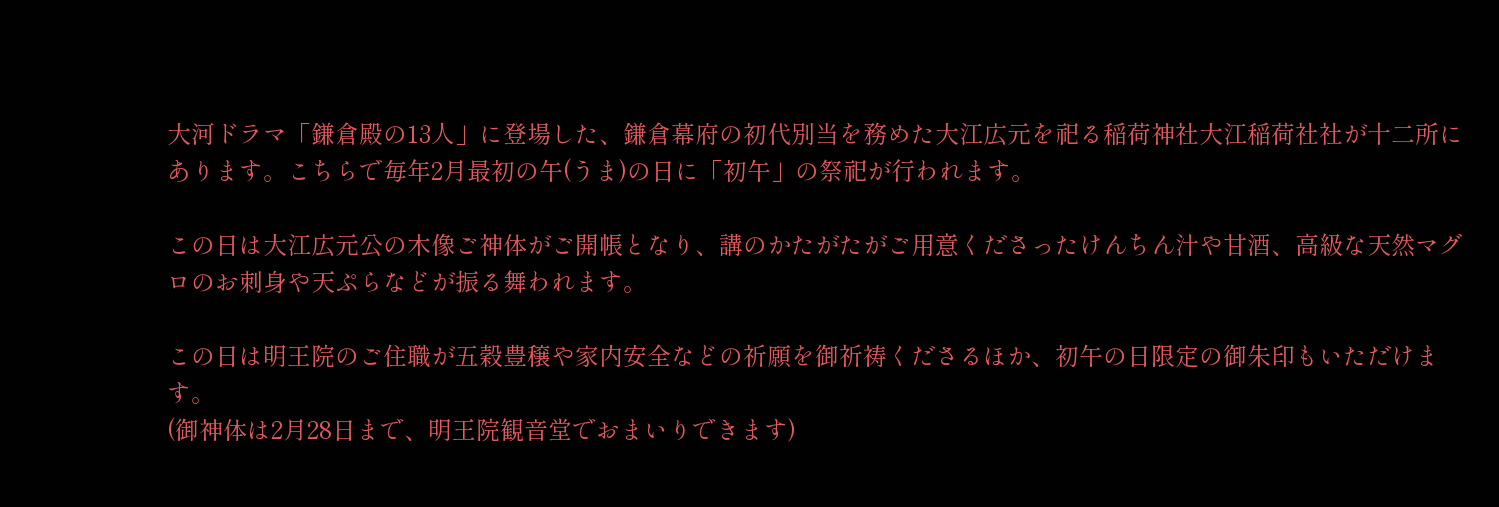大河ドラマ「鎌倉殿の13人」に登場した、鎌倉幕府の初代別当を務めた大江広元を祀る稲荷神社大江稲荷社社が十二所にあります。こちらで毎年2月最初の午(うま)の日に「初午」の祭祀が行われます。

この日は大江広元公の木像ご神体がご開帳となり、講のかたがたがご用意くださったけんちん汁や甘酒、高級な天然マグロのお刺身や天ぷらなどが振る舞われます。

この日は明王院のご住職が五穀豊穣や家内安全などの祈願を御祈祷くださるほか、初午の日限定の御朱印もいただけます。
(御神体は2月28日まで、明王院観音堂でおまいりできます)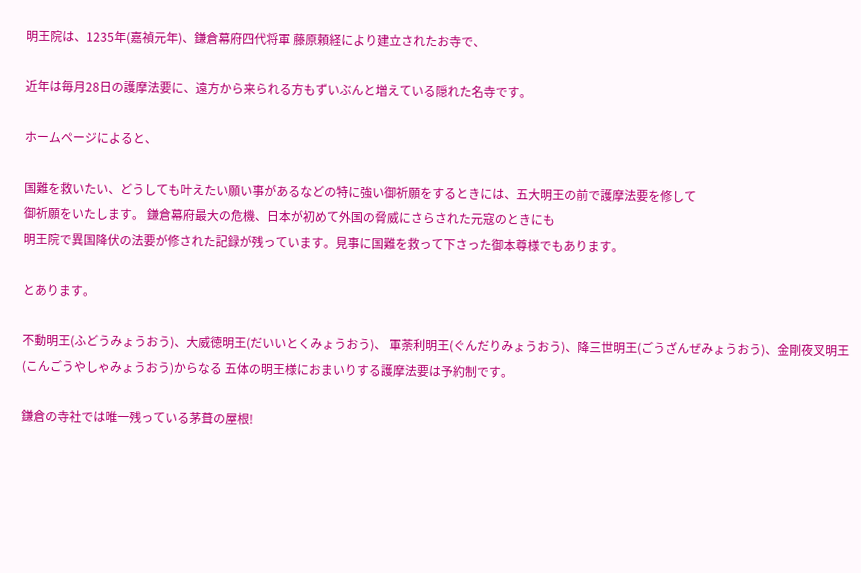明王院は、1235年(嘉禎元年)、鎌倉幕府四代将軍 藤原頼経により建立されたお寺で、

近年は毎月28日の護摩法要に、遠方から来られる方もずいぶんと増えている隠れた名寺です。

ホームページによると、

国難を救いたい、どうしても叶えたい願い事があるなどの特に強い御祈願をするときには、五大明王の前で護摩法要を修して
御祈願をいたします。 鎌倉幕府最大の危機、日本が初めて外国の脅威にさらされた元寇のときにも
明王院で異国降伏の法要が修された記録が残っています。見事に国難を救って下さった御本尊様でもあります。

とあります。

不動明王(ふどうみょうおう)、大威徳明王(だいいとくみょうおう)、 軍荼利明王(ぐんだりみょうおう)、降三世明王(ごうざんぜみょうおう)、金剛夜叉明王(こんごうやしゃみょうおう)からなる 五体の明王様におまいりする護摩法要は予約制です。

鎌倉の寺社では唯一残っている茅葺の屋根!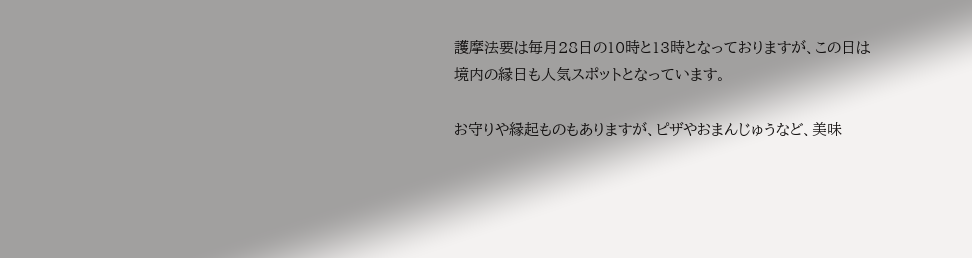護摩法要は毎月28日の10時と13時となっておりますが、この日は境内の縁日も人気スポットとなっています。

お守りや縁起ものもありますが、ピザやおまんじゅうなど、美味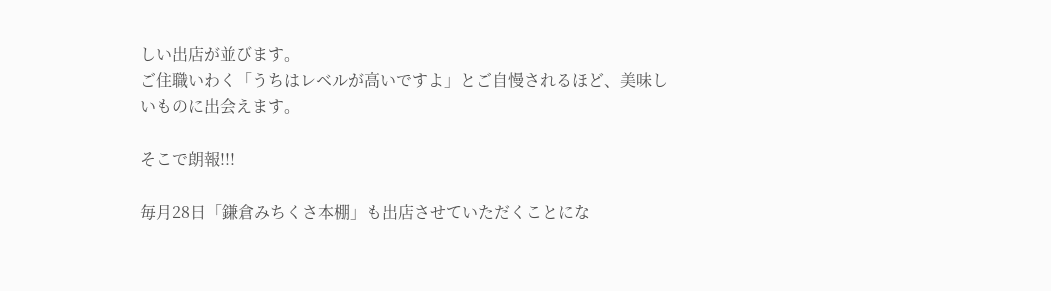しい出店が並びます。
ご住職いわく「うちはレベルが高いですよ」とご自慢されるほど、美味しいものに出会えます。

そこで朗報!!!

毎月28日「鎌倉みちくさ本棚」も出店させていただくことにな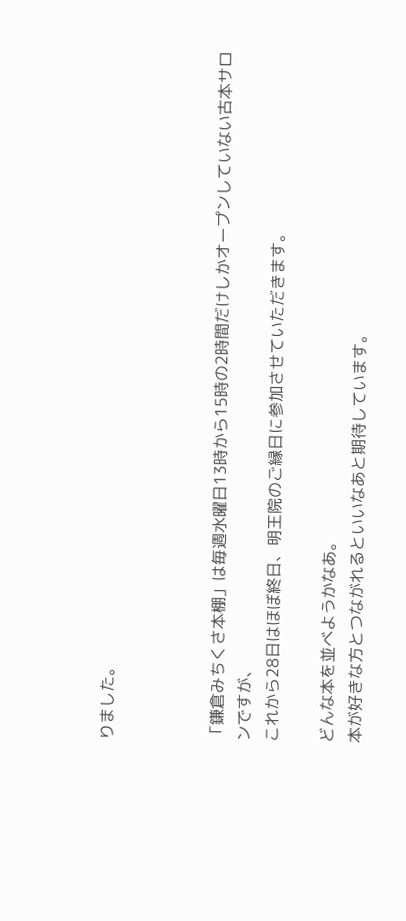りました。



「鎌倉みちくさ本棚」は毎週水曜日13時から15時の2時間だけしかオープンしていない古本サロンですが、
これから28日はほぼ終日、明王院のご縁日に参加させていただきます。

どんな本を並べようかなあ。
本が好きな方とつながれるといいなあと期待しています。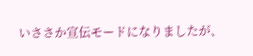いささか宣伝モードになりましたが、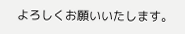よろしくお願いいたします。